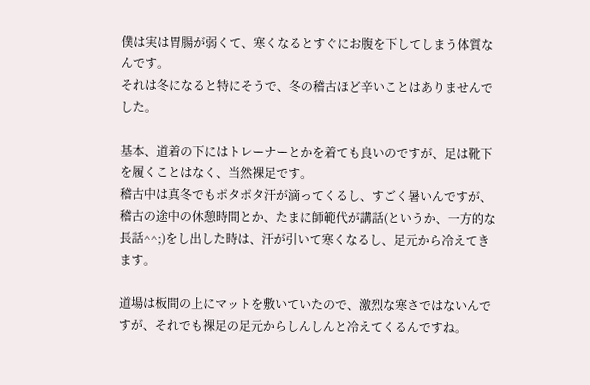僕は実は胃腸が弱くて、寒くなるとすぐにお腹を下してしまう体質なんです。
それは冬になると特にそうで、冬の稽古ほど辛いことはありませんでした。

基本、道着の下にはトレーナーとかを着ても良いのですが、足は靴下を履くことはなく、当然裸足です。
稽古中は真冬でもポタポタ汗が滴ってくるし、すごく暑いんですが、稽古の途中の休憩時間とか、たまに師範代が講話(というか、一方的な長話^^;)をし出した時は、汗が引いて寒くなるし、足元から冷えてきます。

道場は板間の上にマットを敷いていたので、激烈な寒さではないんですが、それでも裸足の足元からしんしんと冷えてくるんですね。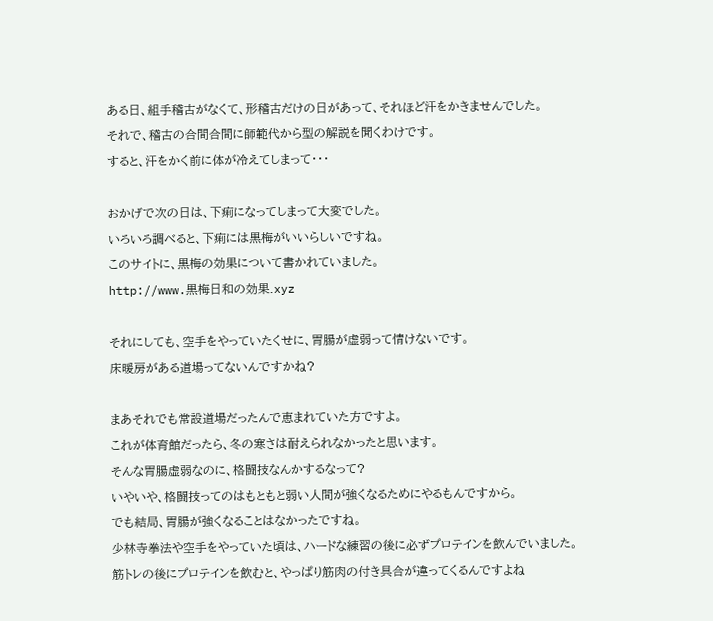ある日、組手稽古がなくて、形稽古だけの日があって、それほど汗をかきませんでした。
それで、稽古の合間合間に師範代から型の解説を聞くわけです。
すると、汗をかく前に体が冷えてしまって・・・

おかげで次の日は、下痢になってしまって大変でした。
いろいろ調べると、下痢には黒梅がいいらしいですね。
このサイトに、黒梅の効果について書かれていました。
http://www.黒梅日和の効果.xyz

それにしても、空手をやっていたくせに、胃腸が虚弱って情けないです。
床暖房がある道場ってないんですかね?

まあそれでも常設道場だったんで恵まれていた方ですよ。
これが体育館だったら、冬の寒さは耐えられなかったと思います。
そんな胃腸虚弱なのに、格闘技なんかするなって?
いやいや、格闘技ってのはもともと弱い人間が強くなるためにやるもんですから。
でも結局、胃腸が強くなることはなかったですね。
少林寺拳法や空手をやっていた頃は、ハードな練習の後に必ずプロテインを飲んでいました。
筋トレの後にプロテインを飲むと、やっぱり筋肉の付き具合が違ってくるんですよね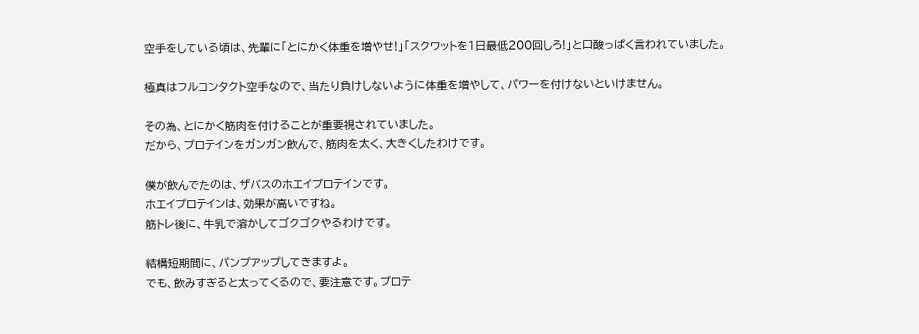空手をしている頃は、先輩に「とにかく体重を増やせ!」「スクワットを1日最低200回しろ!」と口酸っぱく言われていました。

極真はフルコンタクト空手なので、当たり負けしないように体重を増やして、パワーを付けないといけません。

その為、とにかく筋肉を付けることが重要視されていました。
だから、プロテインをガンガン飲んで、筋肉を太く、大きくしたわけです。

僕が飲んでたのは、ザバスのホエイプロテインです。
ホエイプロテインは、効果が高いですね。
筋トレ後に、牛乳で溶かしてゴクゴクやるわけです。

結構短期間に、パンプアップしてきますよ。
でも、飲みすぎると太ってくるので、要注意です。プロテ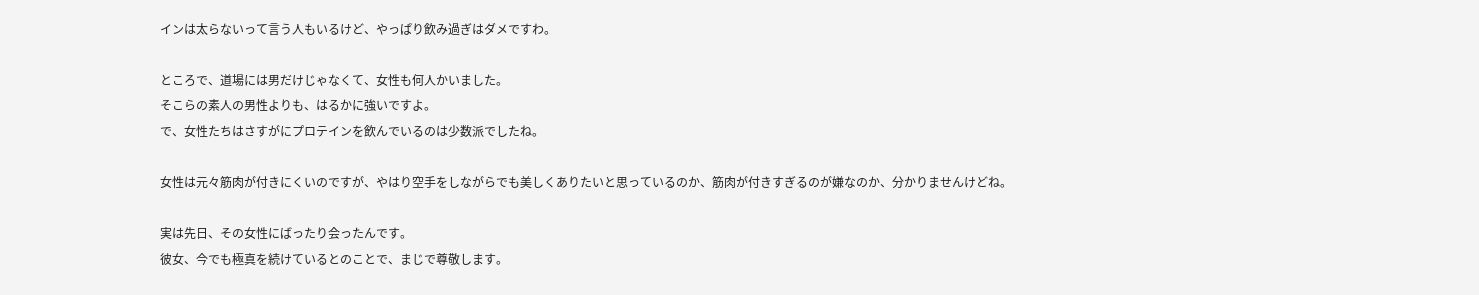インは太らないって言う人もいるけど、やっぱり飲み過ぎはダメですわ。

ところで、道場には男だけじゃなくて、女性も何人かいました。
そこらの素人の男性よりも、はるかに強いですよ。
で、女性たちはさすがにプロテインを飲んでいるのは少数派でしたね。

女性は元々筋肉が付きにくいのですが、やはり空手をしながらでも美しくありたいと思っているのか、筋肉が付きすぎるのが嫌なのか、分かりませんけどね。

実は先日、その女性にばったり会ったんです。
彼女、今でも極真を続けているとのことで、まじで尊敬します。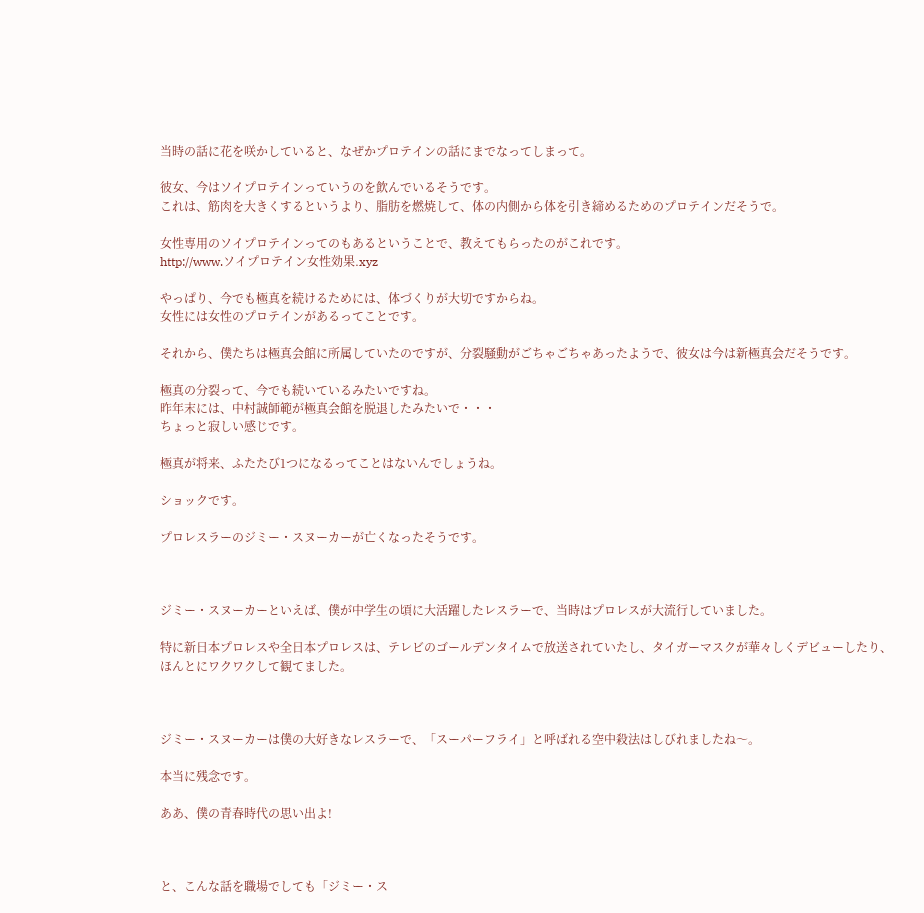当時の話に花を咲かしていると、なぜかプロテインの話にまでなってしまって。

彼女、今はソイプロテインっていうのを飲んでいるそうです。
これは、筋肉を大きくするというより、脂肪を燃焼して、体の内側から体を引き締めるためのプロテインだそうで。

女性専用のソイプロテインってのもあるということで、教えてもらったのがこれです。
http://www.ソイプロテイン女性効果.xyz

やっぱり、今でも極真を続けるためには、体づくりが大切ですからね。
女性には女性のプロテインがあるってことです。

それから、僕たちは極真会館に所属していたのですが、分裂騒動がごちゃごちゃあったようで、彼女は今は新極真会だそうです。

極真の分裂って、今でも続いているみたいですね。
昨年末には、中村誠師範が極真会館を脱退したみたいで・・・
ちょっと寂しい感じです。

極真が将来、ふたたび1つになるってことはないんでしょうね。

ショックです。

プロレスラーのジミー・スヌーカーが亡くなったそうです。



ジミー・スヌーカーといえば、僕が中学生の頃に大活躍したレスラーで、当時はプロレスが大流行していました。

特に新日本プロレスや全日本プロレスは、テレビのゴールデンタイムで放送されていたし、タイガーマスクが華々しくデビューしたり、ほんとにワクワクして観てました。



ジミー・スヌーカーは僕の大好きなレスラーで、「スーパーフライ」と呼ばれる空中殺法はしびれましたね〜。

本当に残念です。

ああ、僕の青春時代の思い出よ!



と、こんな話を職場でしても「ジミー・ス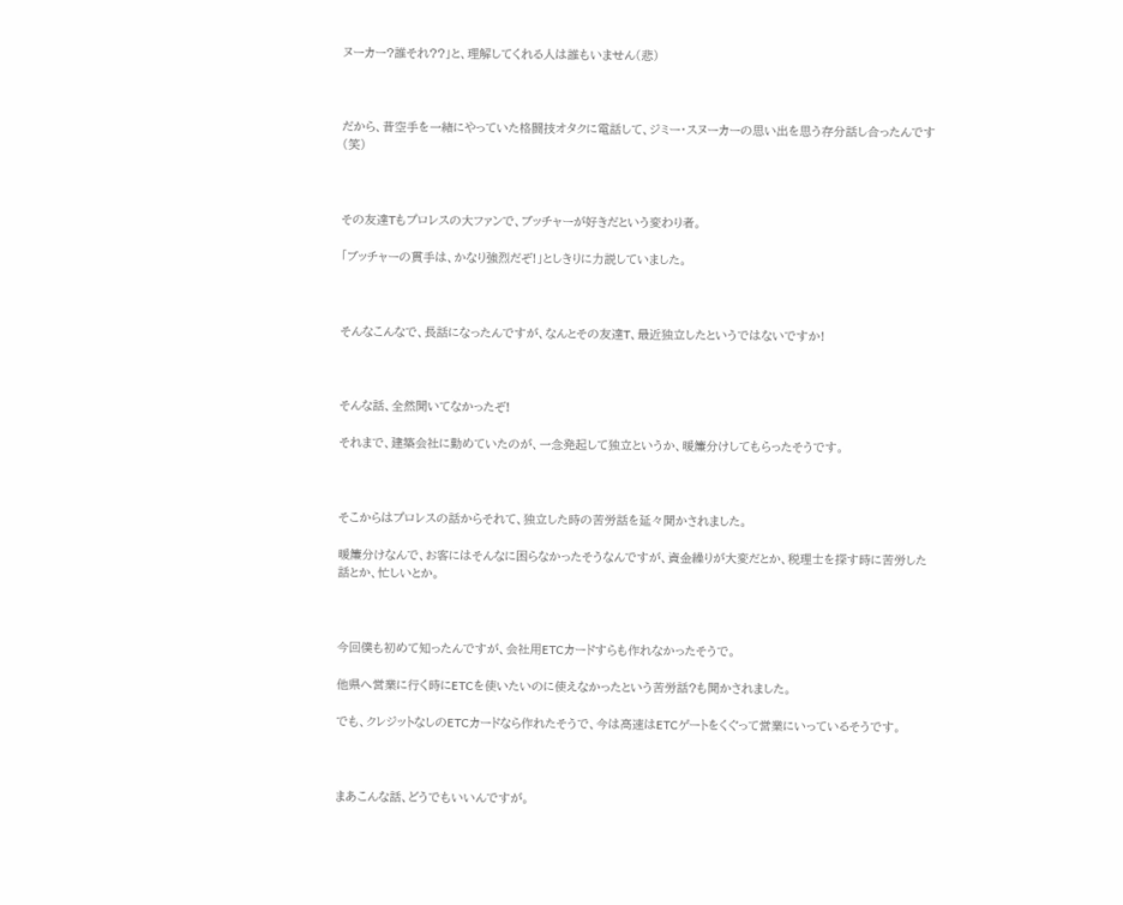ヌーカー?誰それ??」と、理解してくれる人は誰もいません(悲)



だから、昔空手を一緒にやっていた格闘技オタクに電話して、ジミー・スヌーカーの思い出を思う存分話し合ったんです(笑)



その友達Tもプロレスの大ファンで、ブッチャーが好きだという変わり者。

「ブッチャーの貫手は、かなり強烈だぞ!」としきりに力説していました。



そんなこんなで、長話になったんですが、なんとその友達T、最近独立したというではないですか!



そんな話、全然聞いてなかったぞ!

それまで、建築会社に勤めていたのが、一念発起して独立というか、暖簾分けしてもらったそうです。



そこからはプロレスの話からそれて、独立した時の苦労話を延々聞かされました。

暖簾分けなんで、お客にはそんなに困らなかったそうなんですが、資金繰りが大変だとか、税理士を探す時に苦労した話とか、忙しいとか。



今回僕も初めて知ったんですが、会社用ETCカードすらも作れなかったそうで。

他県へ営業に行く時にETCを使いたいのに使えなかったという苦労話?も聞かされました。

でも、クレジットなしのETCカードなら作れたそうで、今は高速はETCゲートをくぐって営業にいっているそうです。



まあこんな話、どうでもいいんですが。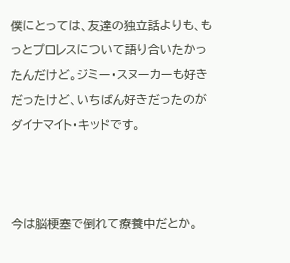僕にとっては、友達の独立話よりも、もっとプロレスについて語り合いたかったんだけど。ジミー・スヌーカーも好きだったけど、いちばん好きだったのがダイナマイト・キッドです。



今は脳梗塞で倒れて療養中だとか。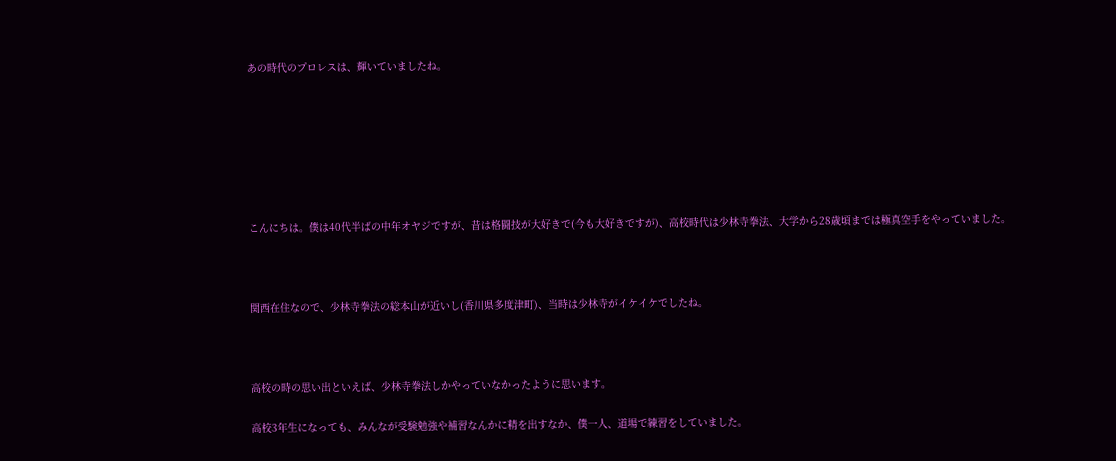あの時代のプロレスは、輝いていましたね。







こんにちは。僕は40代半ばの中年オヤジですが、昔は格闘技が大好きで(今も大好きですが)、高校時代は少林寺拳法、大学から28歳頃までは極真空手をやっていました。



関西在住なので、少林寺拳法の総本山が近いし(香川県多度津町)、当時は少林寺がイケイケでしたね。



高校の時の思い出といえば、少林寺拳法しかやっていなかったように思います。

高校3年生になっても、みんなが受験勉強や補習なんかに精を出すなか、僕一人、道場で練習をしていました。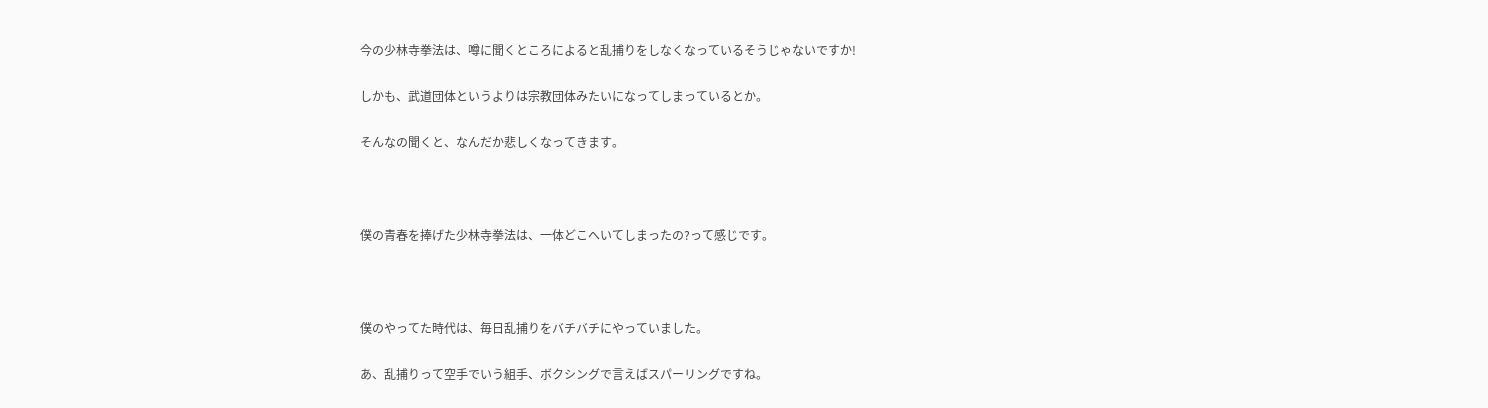今の少林寺拳法は、噂に聞くところによると乱捕りをしなくなっているそうじゃないですか!

しかも、武道団体というよりは宗教団体みたいになってしまっているとか。

そんなの聞くと、なんだか悲しくなってきます。



僕の青春を捧げた少林寺拳法は、一体どこへいてしまったの?って感じです。



僕のやってた時代は、毎日乱捕りをバチバチにやっていました。

あ、乱捕りって空手でいう組手、ボクシングで言えばスパーリングですね。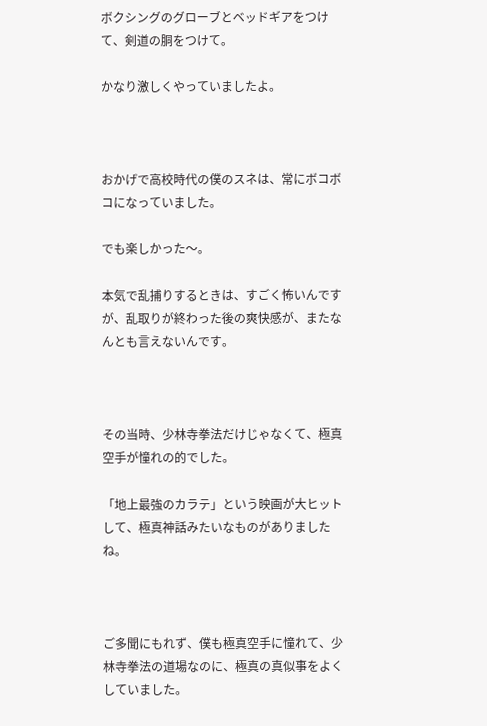ボクシングのグローブとベッドギアをつけて、剣道の胴をつけて。

かなり激しくやっていましたよ。



おかげで高校時代の僕のスネは、常にボコボコになっていました。

でも楽しかった〜。

本気で乱捕りするときは、すごく怖いんですが、乱取りが終わった後の爽快感が、またなんとも言えないんです。



その当時、少林寺拳法だけじゃなくて、極真空手が憧れの的でした。

「地上最強のカラテ」という映画が大ヒットして、極真神話みたいなものがありましたね。



ご多聞にもれず、僕も極真空手に憧れて、少林寺拳法の道場なのに、極真の真似事をよくしていました。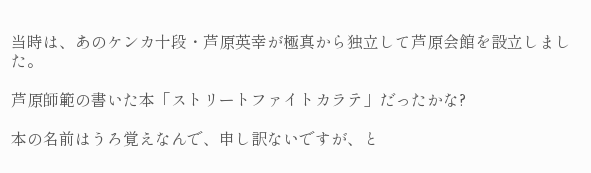当時は、あのケンカ十段・芦原英幸が極真から独立して芦原会館を設立しました。

芦原師範の書いた本「ストリートファイトカラテ」だったかな?

本の名前はうろ覚えなんで、申し訳ないですが、と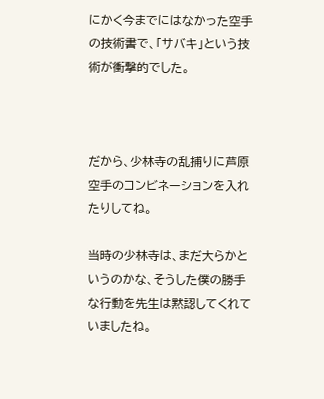にかく今までにはなかった空手の技術書で、「サバキ」という技術が衝撃的でした。



だから、少林寺の乱捕りに芦原空手のコンビネーションを入れたりしてね。

当時の少林寺は、まだ大らかというのかな、そうした僕の勝手な行動を先生は黙認してくれていましたね。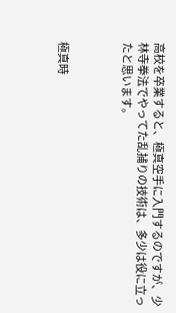高校を卒業すると、極真空手に入門するのですが、少林寺拳法でやってた乱捕りの技術は、多少は役に立ったと思います。



極真時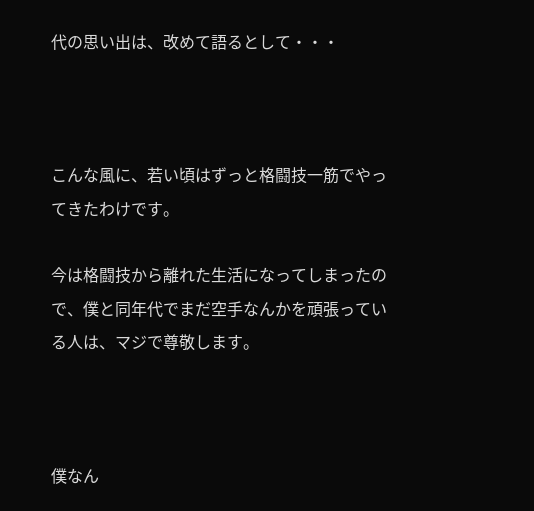代の思い出は、改めて語るとして・・・



こんな風に、若い頃はずっと格闘技一筋でやってきたわけです。

今は格闘技から離れた生活になってしまったので、僕と同年代でまだ空手なんかを頑張っている人は、マジで尊敬します。



僕なん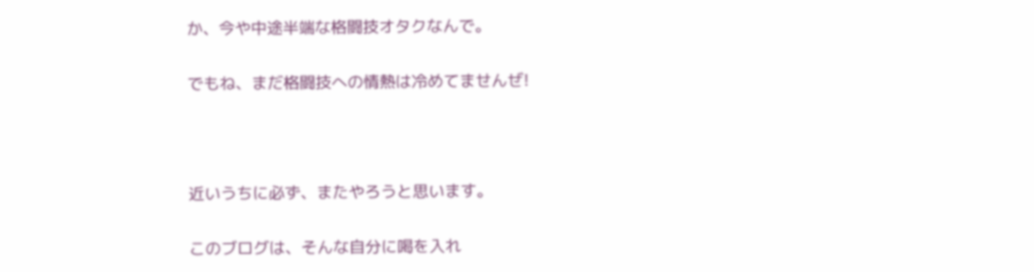か、今や中途半端な格闘技オタクなんで。

でもね、まだ格闘技への情熱は冷めてませんぜ!



近いうちに必ず、またやろうと思います。

このブログは、そんな自分に喝を入れ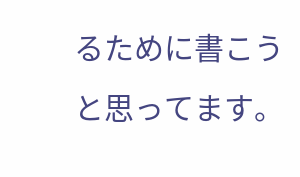るために書こうと思ってます。